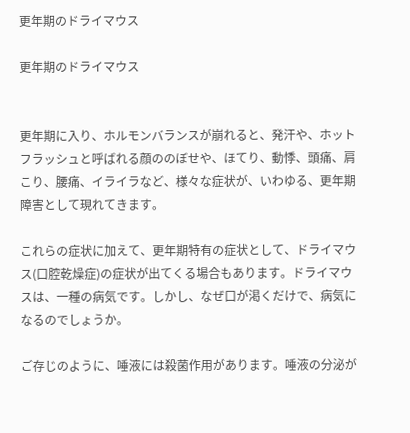更年期のドライマウス

更年期のドライマウス


更年期に入り、ホルモンバランスが崩れると、発汗や、ホットフラッシュと呼ばれる顔ののぼせや、ほてり、動悸、頭痛、肩こり、腰痛、イライラなど、様々な症状が、いわゆる、更年期障害として現れてきます。

これらの症状に加えて、更年期特有の症状として、ドライマウス(口腔乾燥症)の症状が出てくる場合もあります。ドライマウスは、一種の病気です。しかし、なぜ口が渇くだけで、病気になるのでしょうか。

ご存じのように、唾液には殺菌作用があります。唾液の分泌が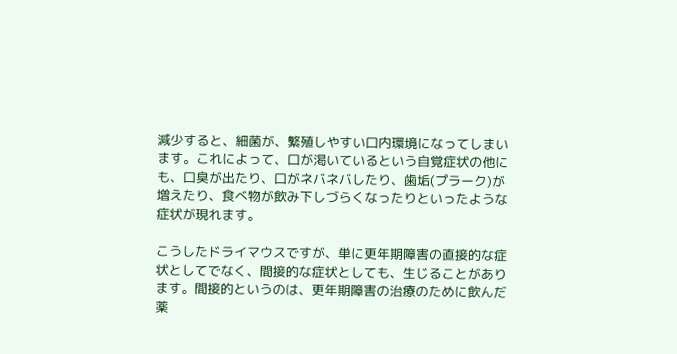減少すると、細菌が、繁殖しやすい口内環境になってしまいます。これによって、口が渇いているという自覚症状の他にも、口臭が出たり、口がネバネバしたり、歯垢(プラーク)が増えたり、食べ物が飲み下しづらくなったりといったような症状が現れます。

こうしたドライマウスですが、単に更年期障害の直接的な症状としてでなく、間接的な症状としても、生じることがあります。間接的というのは、更年期障害の治療のために飲んだ薬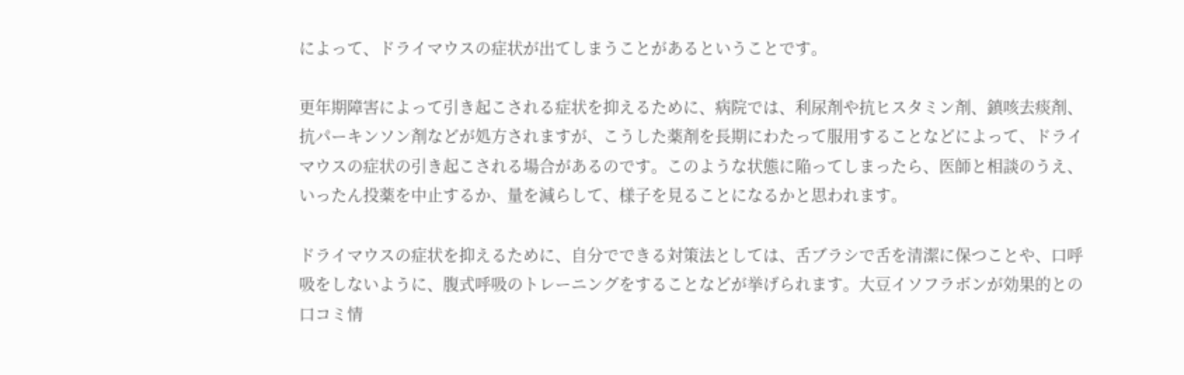によって、ドライマウスの症状が出てしまうことがあるということです。

更年期障害によって引き起こされる症状を抑えるために、病院では、利尿剤や抗ヒスタミン剤、鎮咳去痰剤、抗パーキンソン剤などが処方されますが、こうした薬剤を長期にわたって服用することなどによって、ドライマウスの症状の引き起こされる場合があるのです。このような状態に陥ってしまったら、医師と相談のうえ、いったん投薬を中止するか、量を減らして、様子を見ることになるかと思われます。

ドライマウスの症状を抑えるために、自分でできる対策法としては、舌ブラシで舌を清潔に保つことや、口呼吸をしないように、腹式呼吸のトレーニングをすることなどが挙げられます。大豆イソフラボンが効果的との口コミ情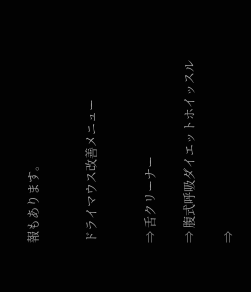報もあります。


ドライマウス改善メニュー


⇒ 舌クリーナー

⇒ 腹式呼吸ダイエットホイッスル

⇒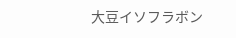大豆イソフラボン